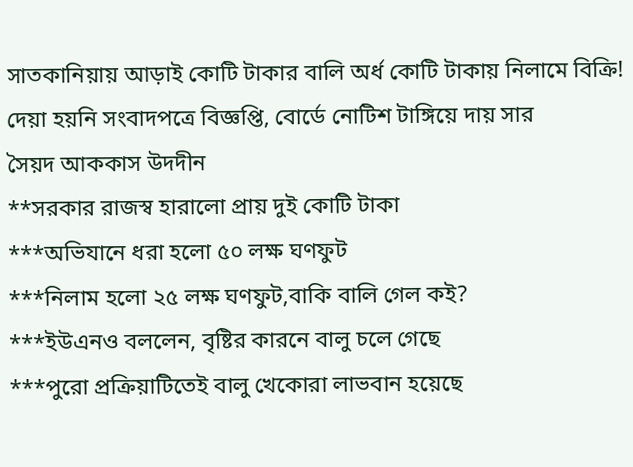সাতকানিয়ায় আড়াই কোটি টাকার বালি অর্ধ কোটি টাকায় নিলামে বিক্রি!
দেয়া হয়নি সংবাদপত্রে বিজ্ঞপ্তি, বোর্ডে নোটিশ টাঙ্গিয়ে দায় সার
সৈয়দ আককাস উদদীন
**সরকার রাজস্ব হারালো প্রায় দুই কোটি টাকা
***অভিযানে ধরা হলো ৫০ লক্ষ ঘণফুট
***নিলাম হলো ২৫ লক্ষ ঘণফুট,বাকি বালি গেল কই?
***ইউএনও বললেন, বৃষ্টির কারনে বালু চলে গেছে
***পুরো প্রক্রিয়াটিতেই বালু খেকোরা লাভবান হয়েছে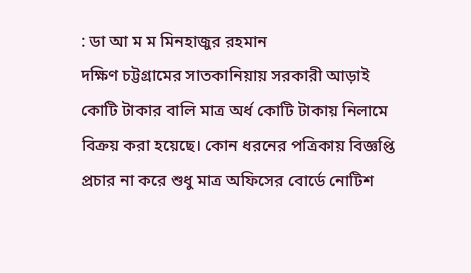: ডা আ ম ম মিনহাজুর রহমান
দক্ষিণ চট্টগ্রামের সাতকানিয়ায় সরকারী আড়াই কোটি টাকার বালি মাত্র অর্ধ কোটি টাকায় নিলামে বিক্রয় করা হয়েছে। কোন ধরনের পত্রিকায় বিজ্ঞপ্তি প্রচার না করে শুধু মাত্র অফিসের বোর্ডে নোটিশ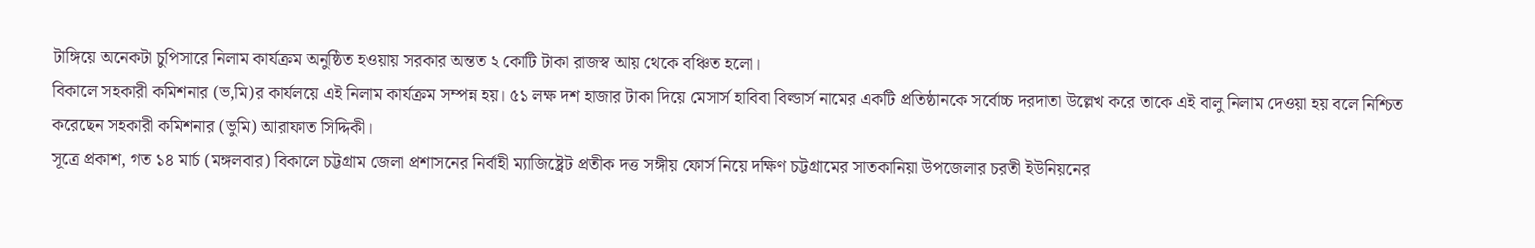টাঙ্গিয়ে অনেকটা চুপিসারে নিলাম কার্যক্রম অনুষ্ঠিত হওয়ায় সরকার অন্তত ২ কোটি টাকা রাজস্ব আয় থেকে বঞ্চিত হলো।
বিকালে সহকারী কমিশনার (ভ‚মি)র কার্যলয়ে এই নিলাম কার্যক্রম সম্পন্ন হয়। ৫১ লক্ষ দশ হাজার টাকা দিয়ে মেসার্স হাবিবা বিল্ডার্স নামের একটি প্রতিষ্ঠানকে সর্বোচ্চ দরদাতা উল্লেখ করে তাকে এই বালু নিলাম দেওয়া হয় বলে নিশ্চিত করেছেন সহকারী কমিশনার (ভুমি) আরাফাত সিদ্দিকী।
সূত্রে প্রকাশ, গত ১৪ মার্চ (মঙ্গলবার) বিকালে চট্টগ্রাম জেলা প্রশাসনের নির্বাহী ম্যাজিষ্ট্রেট প্রতীক দত্ত সঙ্গীয় ফোর্স নিয়ে দক্ষিণ চট্টগ্রামের সাতকানিয়া উপজেলার চরতী ইউনিয়নের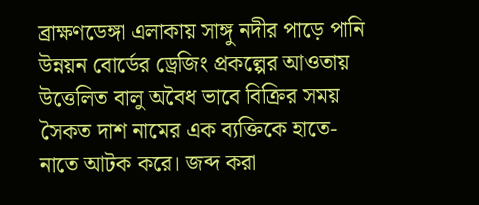ব্রাক্ষণডেঙ্গা এলাকায় সাঙ্গু নদীর পাড়ে পানি উন্নয়ন বোর্ডের ড্রেজিং প্রকল্পের আওতায় উত্তেলিত বালু অবৈধ ভাবে বিক্রির সময় সৈকত দাশ নামের এক ব্যক্তিকে হাতে-নাতে আটক করে। জব্দ করা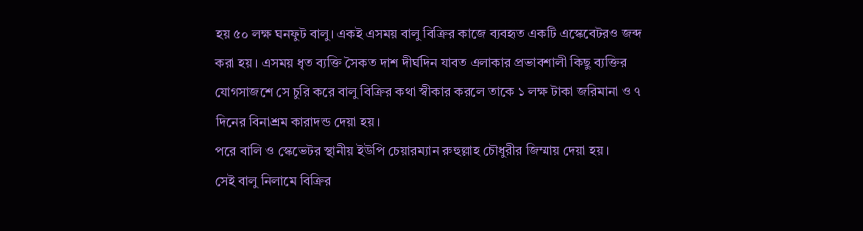হয় ৫০ লক্ষ ঘনফুট বালু। একই এসময় বালু বিক্রির কাজে ব্যবহৃত একটি এস্কেবেটরও জব্দ করা হয়। এসময় ধৃত ব্যক্তি সৈকত দাশ দীর্ঘদিন যাবত এলাকার প্রভাবশালী কিছু ব্যক্তির যোগসাজশে সে চুরি করে বালু বিক্রির কথা স্বীকার করলে তাকে ১ লক্ষ টাকা জরিমানা ও ৭ দিনের বিনাশ্রম কারাদন্ড দেয়া হয়।
পরে বালি ও স্কেভেটর স্থানীয় ইউপি চেয়ারম্যান রুহুল্লাহ চৌধুরীর জিম্মায় দেয়া হয়।
সেই বালু নিলামে বিক্রির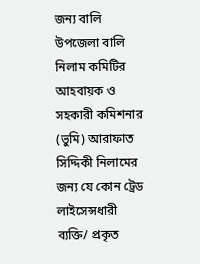জন্য বালি উপজেলা বালি নিলাম কমিটির আহবায়ক ও সহকারী কমিশনার (ভুমি) আরাফাত সিদ্দিকী নিলামের জন্য যে কোন ট্রেড লাইসেন্সধারী ব্যক্তি/ প্রকৃত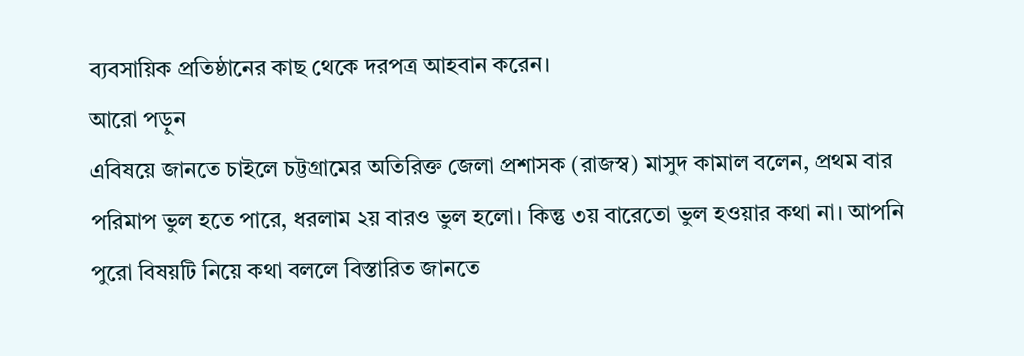ব্যবসায়িক প্রতিষ্ঠানের কাছ থেকে দরপত্র আহবান করেন।
আরো পড়ুন
এবিষয়ে জানতে চাইলে চট্টগ্রামের অতিরিক্ত জেলা প্রশাসক (রাজস্ব) মাসুদ কামাল বলেন, প্রথম বার পরিমাপ ভুল হতে পারে, ধরলাম ২য় বারও ভুল হলো। কিন্তু ৩য় বারেতো ভুল হওয়ার কথা না। আপনি পুরো বিষয়টি নিয়ে কথা বললে বিস্তারিত জানতে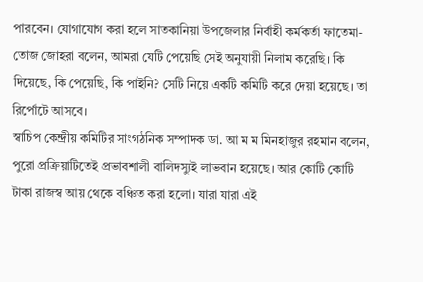পারবেন। যোগাযোগ করা হলে সাতকানিয়া উপজেলার নির্বাহী কর্মকর্তা ফাতেমা-তোজ জোহরা বলেন, আমরা যেটি পেয়েছি সেই অনুযায়ী নিলাম করেছি। কি দিয়েছে, কি পেয়েছি, কি পাইনি? সেটি নিয়ে একটি কমিটি করে দেয়া হয়েছে। তা রির্পোটে আসবে।
স্বাচিপ কেন্দ্রীয় কমিটির সাংগঠনিক সম্পাদক ডা. আ ম ম মিনহাজুর রহমান বলেন, পুরো প্রক্রিয়াটিতেই প্রভাবশালী বালিদস্যুই লাভবান হয়েছে। আর কোটি কোটি টাকা রাজস্ব আয় থেকে বঞ্চিত করা হলো। যারা যারা এই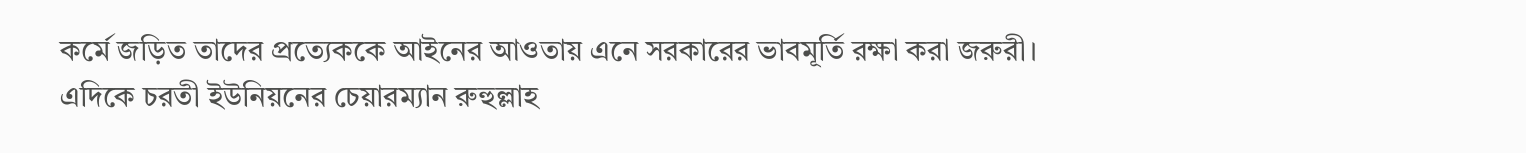কর্মে জড়িত তাদের প্রত্যেককে আইনের আওতায় এনে সরকারের ভাবমূর্তি রক্ষা করা জরুরী।
এদিকে চরতী ইউনিয়নের চেয়ারম্যান রুহুল্লাহ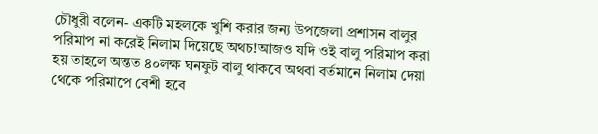চৌধুরী বলেন- একটি মহলকে খুশি করার জন্য উপজেলা প্রশাসন বালুর পরিমাপ না করেই নিলাম দিয়েছে অথচ!আজও যদি ওই বালু পরিমাপ করা হয় তাহলে অন্তত ৪০লক্ষ ঘনফুট বালু থাকবে অথবা বর্তমানে নিলাম দেয়া থেকে পরিমাপে বেশী হবে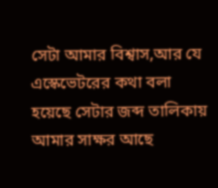সেটা আমার বিশ্বাস,আর যে এস্কেভেটরের কথা বলা হয়েছে সেটার জব্দ তালিকায় আমার সাক্ষর আছে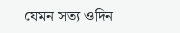যেমন সত্য ওদিন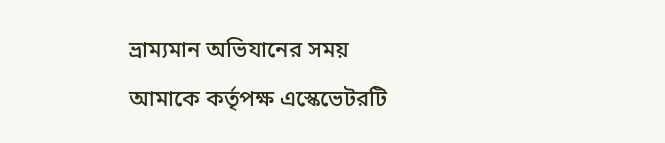ভ্রাম্যমান অভিযানের সময় আমাকে কর্তৃপক্ষ এস্কেভেটরটি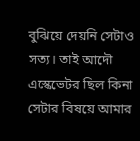বুঝিয়ে দেয়নি সেটাও সত্য। তাই আদৌ এস্কেভেটর ছিল কিনা সেটার বিষয়ে আমার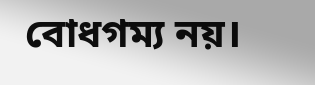বোধগম্য নয়।